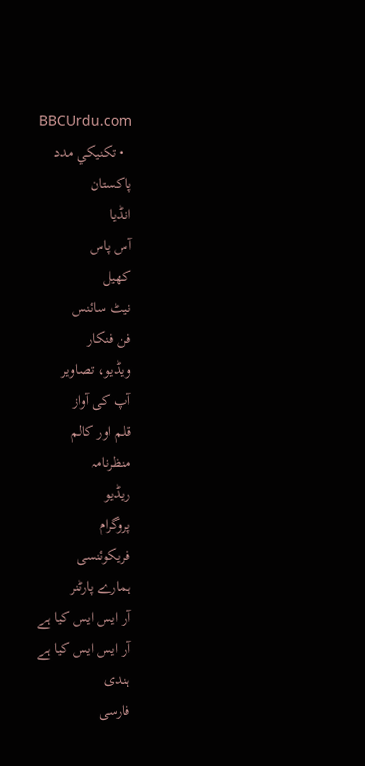BBCUrdu.com
  • تکنيکي مدد
پاکستان
انڈیا
آس پاس
کھیل
نیٹ سائنس
فن فنکار
ویڈیو، تصاویر
آپ کی آواز
قلم اور کالم
منظرنامہ
ریڈیو
پروگرام
فریکوئنسی
ہمارے پارٹنر
آر ایس ایس کیا ہے
آر ایس ایس کیا ہے
ہندی
فارسی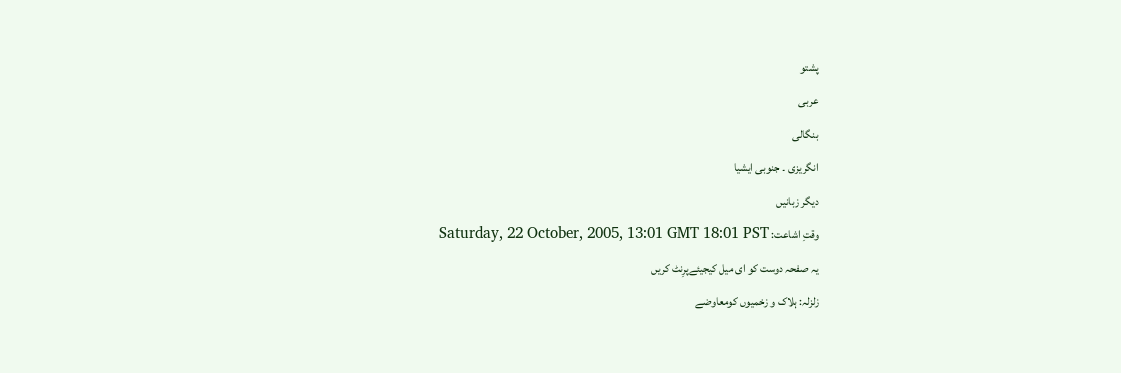پشتو
عربی
بنگالی
انگریزی ۔ جنوبی ایشیا
دیگر زبانیں
وقتِ اشاعت: Saturday, 22 October, 2005, 13:01 GMT 18:01 PST
یہ صفحہ دوست کو ای میل کیجیئےپرِنٹ کریں
زلزلہ: ہلاک و زخمیوں کومعاوضے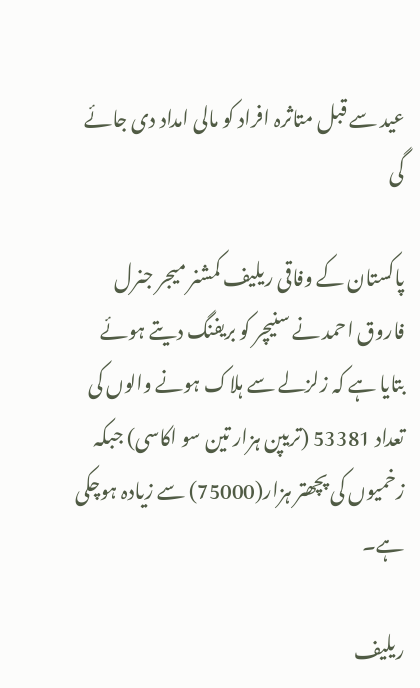عید سے قبل متاثرہ افراد کو مالی امداد دی جائے گی

پاکستان کے وفاقی ریلیف کمشنر میجر جنرل فاروق احمد نے سنیچر کو بریفنگ دیتے ہوئے بتایا ہے کہ زلزلے سے ہلاک ہونے والوں کی تعداد 53381 (تریپن ہزار تین سو اکاسی) جبکہ زخمیوں کی پچھتر ہزار(75000) سے زیادہ ہوچکی ہے۔

ریلیف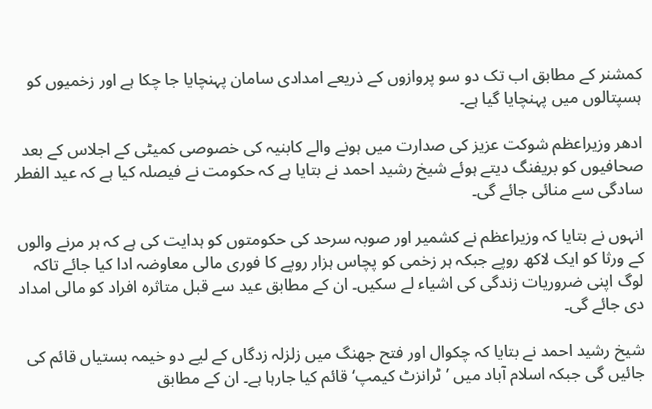کمشنر کے مطابق اب تک دو سو پروازوں کے ذریعے امدادی سامان پہنچایا جا چکا ہے اور زخمیوں کو ہسپتالوں میں پہنچایا گیا ہے۔

ادھر وزیراعظم شوکت عزیز کی صدارت میں ہونے والے کابنیہ کی خصوصی کمیٹی کے اجلاس کے بعد صحافیوں کو بریفنگ دیتے ہوئے شیخ رشید احمد نے بتایا ہے کہ حکومت نے فیصلہ کیا ہے کہ عید الفطر سادگی سے منائی جائے گی۔

انہوں نے بتایا کہ وزیراعظم نے کشمیر اور صوبہ سرحد کی حکومتوں کو ہدایت کی ہے کہ ہر مرنے والوں کے ورثا کو ایک لاکھ روپے جبکہ ہر زخمی کو پچاس ہزار روپے کا فوری مالی معاوضہ ادا کیا جائے تاکہ لوگ اپنی ضروریات زندگی کی اشیاء لے سکیں۔ ان کے مطابق عید سے قبل متاثرہ افراد کو مالی امداد دی جائے گی۔

شیخ رشید احمد نے بتایا کہ چکوال اور فتح جھنگ میں زلزلہ زدگاں کے لیے دو خیمہ بستیاں قائم کی جائیں گی جبکہ اسلام آباد میں ’ٹرانزٹ کیمپ‘ قائم کیا جارہا ہے۔ ان کے مطابق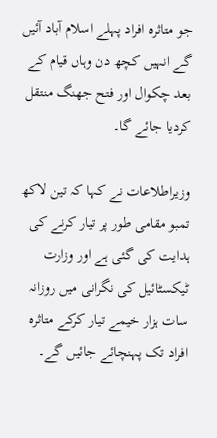جو متاثرہ افراد پہلے اسلام آباد آئیں گے انہیں کچھ دن وہاں قیام کے بعد چکوال اور فتح جھنگ منتقل کردیا جائے گا۔

وزیراطلاعات نے کہا کہ تین لاکھ تمبو مقامی طور پر تیار کرنے کی ہدایت کی گئی ہے اور وزارت ٹیکسٹائیل کی نگرانی میں روزانہ سات ہزار خیمے تیار کرکے متاثرہ افراد تک پہنچائے جائیں گے۔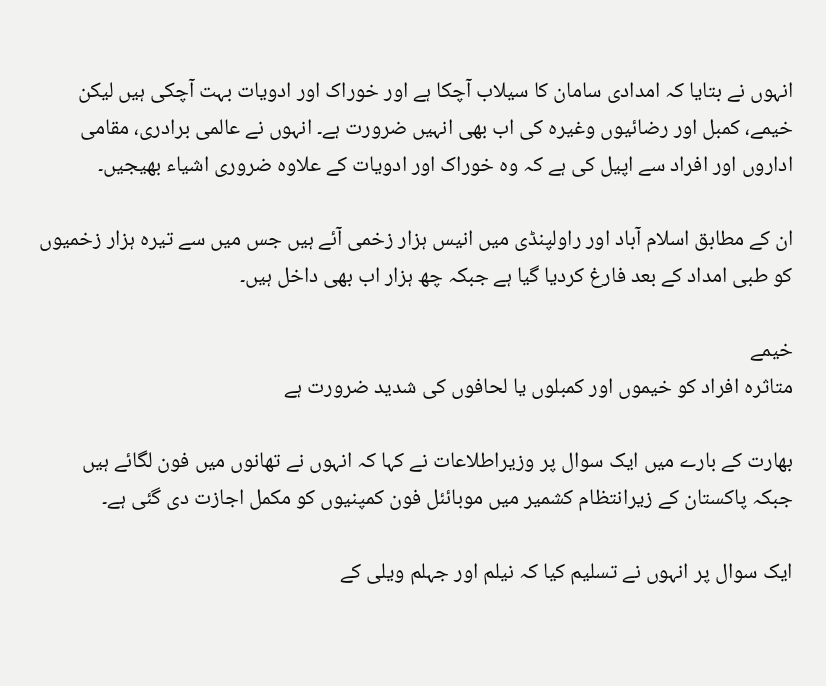انہوں نے بتایا کہ امدادی سامان کا سیلاب آچکا ہے اور خوراک اور ادویات بہت آچکی ہیں لیکن خیمے، کمبل اور رضائیوں وغیرہ کی اب بھی انہیں ضرورت ہے۔ انہوں نے عالمی برادری، مقامی اداروں اور افراد سے اپیل کی ہے کہ وہ خوراک اور ادویات کے علاوہ ضروری اشیاء بھیجیں۔

ان کے مطابق اسلام آباد اور راولپنڈی میں انیس ہزار زخمی آئے ہیں جس میں سے تیرہ ہزار زخمیوں کو طبی امداد کے بعد فارغ کردیا گیا ہے جبکہ چھ ہزار اب بھی داخل ہیں۔

خیمے
متاثرہ افراد کو خیموں اور کمبلوں یا لحافوں کی شدید ضرورت ہے

بھارت کے بارے میں ایک سوال پر وزیراطلاعات نے کہا کہ انہوں نے تھانوں میں فون لگائے ہیں جبکہ پاکستان کے زیرانتظام کشمیر میں موبائئل فون کمپنیوں کو مکمل اجازت دی گئی ہے۔

ایک سوال پر انہوں نے تسلیم کیا کہ نیلم اور جہلم ویلی کے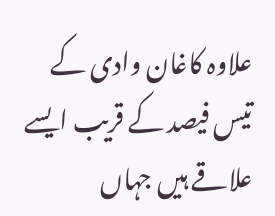علاوہ کاغان وادی کے تیس فیصد کے قریب ایسے علاقے ہیں جہاں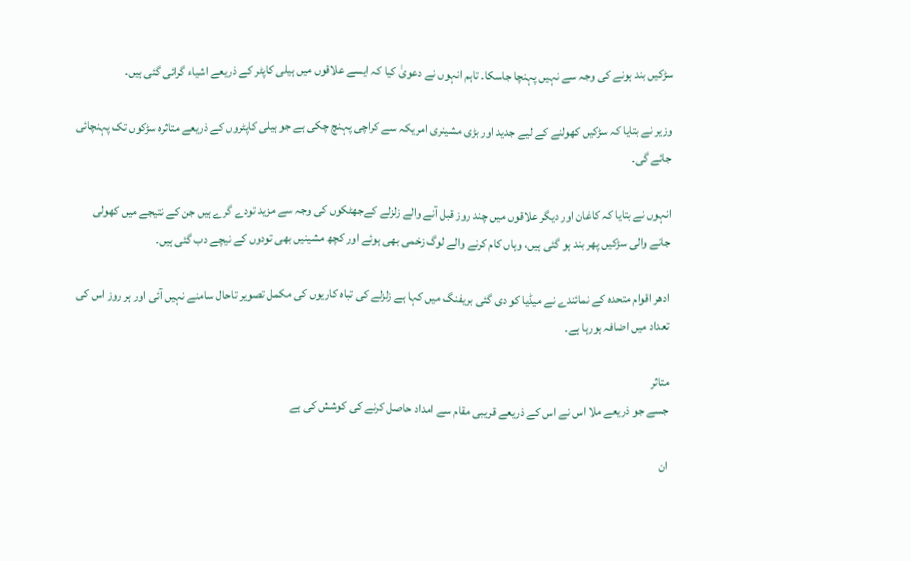سڑکیں بند ہونے کی وجہ سے نہیں پہنچا جاسکا۔ تاہم انہوں نے دعویٰ کیا کہ ایسے علاقوں میں ہیلی کاپٹر کے ذریعے اشیاء گرائی گئی ہیں۔

وزیر نے بتایا کہ سڑکیں کھولنے کے لیے جدید اور بڑی مشینری امریکہ سے کراچی پہنچ چکی ہے جو ہیلی کاپٹروں کے ذریعے متاثرہ سڑکوں تک پہنچائی جائے گی۔

انہوں نے بتایا کہ کاغان اور دیگر علاقوں میں چند روز قبل آنے والے زلزلے کےجھٹکوں کی وجہ سے مزید تودے گرے ہیں جن کے نتیجے میں کھولی جانے والی سڑکیں پھر بند ہو گئی ہیں، وہاں کام کرنے والے لوگ زخمی بھی ہوئے اور کچھ مشینیں بھی تودوں کے نیچے دب گئی ہیں۔

ادھر اقوام متحدہ کے نمائندے نے میڈیا کو دی گئی بریفنگ میں کہا ہے زلزلے کی تباہ کاریوں کی مکمل تصویر تاحال سامنے نہیں آئی اور ہر روز اس کی تعداد میں اضافہ ہورہا ہے۔

متاثر
جسے جو ذریعے ملا اس نے اس کے ذریعے قریبی مقام سے امداد حاصل کرنے کی کوشش کی ہے

ان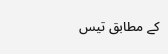کے مطابق تیس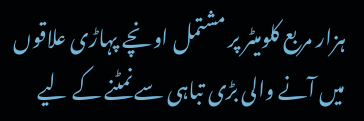ہزار مربع کلومیٹر پر مشتمل اونچے پہاڑی علاقوں میں آنے والی بڑی تباہی سے نمٹنے کے لیے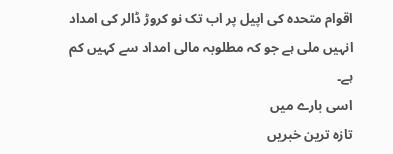اقوام متحدہ کی اپیل پر اب تک نو کروڑ ڈالر کی امداد انہیں ملی ہے جو کہ مطلوبہ مالی امداد سے کہیں کم ہے۔
اسی بارے میں
تازہ ترین خبریں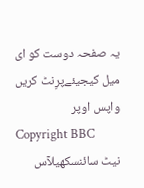یہ صفحہ دوست کو ای میل کیجیئےپرِنٹ کریں
واپس اوپر
Copyright BBC
نیٹ سائنسکھیلآس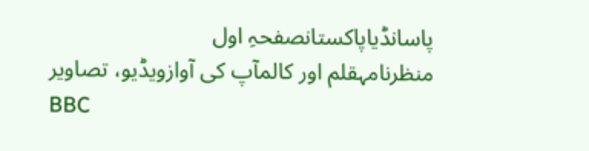پاسانڈیاپاکستانصفحہِ اول
منظرنامہقلم اور کالمآپ کی آوازویڈیو، تصاویر
BBC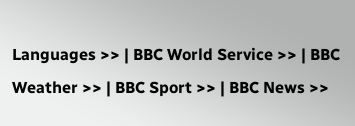Languages >> | BBC World Service >> | BBC Weather >> | BBC Sport >> | BBC News >>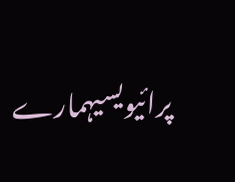پرائیویسیہمارے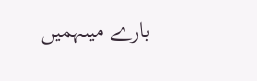بارے میںہمیں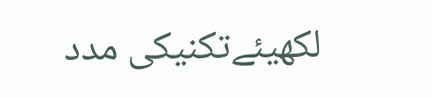لکھیئےتکنیکی مدد